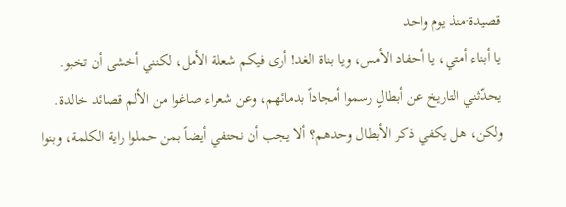قصيدة·منذ يوم واحد
يا أبناء أمتي، يا أحفاد الأمس، ويا بناة الغد! أرى فيكم شعلة الأمل، لكنني أخشى أن تخبو. يحدّثني التاريخ عن أبطالٍ رسموا أمجاداً بدمائهم، وعن شعراء صاغوا من الألم قصائد خالدة. ولكن، هل يكفي ذكر الأبطال وحدهم؟ ألا يجب أن نحتفي أيضاً بمن حملوا راية الكلمة، وبنوا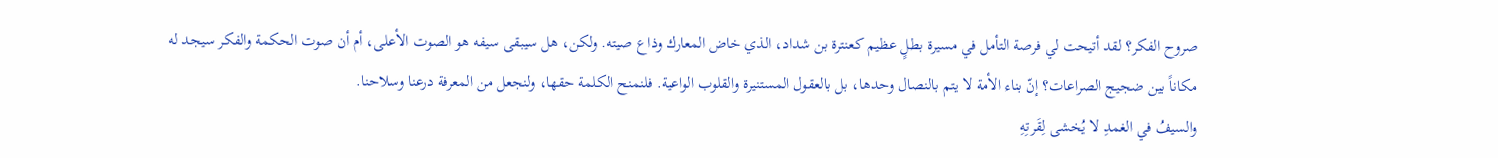صروح الفكر؟ لقد أتيحت لي فرصة التأمل في مسيرة بطلٍ عظيم كعنترة بن شداد، الذي خاض المعارك وذاع صيته. ولكن، هل سيبقى سيفه هو الصوت الأعلى، أم أن صوت الحكمة والفكر سيجد له مكاناً بين ضجيج الصراعات؟ إنّ بناء الأمة لا يتم بالنصال وحدها، بل بالعقول المستنيرة والقلوب الواعية. فلنمنح الكلمة حقها، ولنجعل من المعرفة درعنا وسلاحنا.
والسيفُ في الغمدِ لا يُخشى لِقَرتِهِ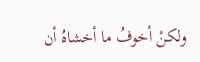ولكنْ أخوفُ ما أخشاهُ أن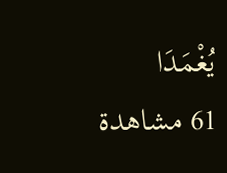يُغْمَدَا
61 مشاهدة